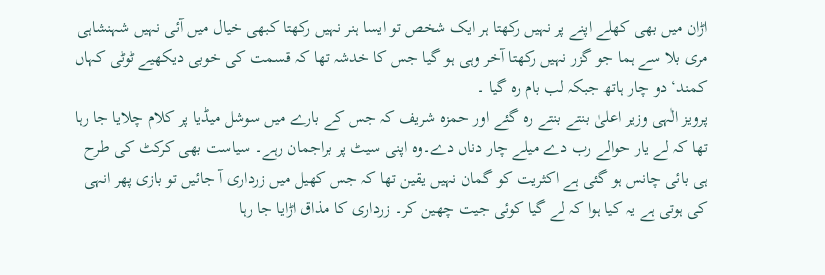اڑان میں بھی کھلے اپنے پر نہیں رکھتا ہر ایک شخص تو ایسا ہنر نہیں رکھتا کبھی خیال میں آئی نہیں شہنشاہی مری بلا سے ہما جو گزر نہیں رکھتا آخر وہی ہو گیا جس کا خدشہ تھا کہ قسمت کی خوبی دیکھیے ٹوٹی کہاں کمند‘ دو چار ہاتھ جبکہ لب بام رہ گیا ۔
پرویز الٰہی وزیر اعلیٰ بنتے بنتے رہ گئے اور حمزہ شریف کہ جس کے بارے میں سوشل میڈیا پر کلام چلایا جا رہا تھا کہ لے یار حوالے رب دے میلے چار دناں دے۔وہ اپنی سیٹ پر براجمان رہے۔ سیاست بھی کرکٹ کی طرح ہی بائی چانس ہو گئی ہے اکثریت کو گمان نہیں یقین تھا کہ جس کھیل میں زرداری آ جائیں تو بازی پھر انہی کی ہوتی ہے یہ کیا ہوا کہ لے گیا کوئی جیت چھین کر۔ زرداری کا مذاق اڑایا جا رہا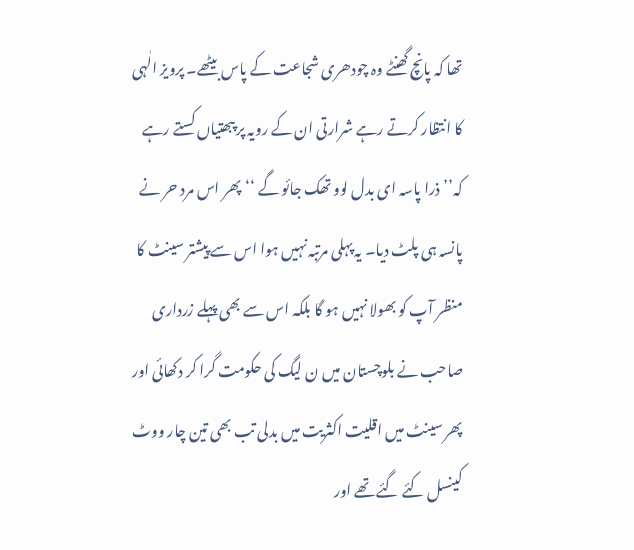تھا کہ پانچ گھنٹے وہ چودھری شجاعت کے پاس بیٹھے۔ پرویز الٰہی کا انتظار کرتے رہے شرارتی ان کے رویہ پر پبھتیاں کستے رہے کہ’’ ذرا پاسہ ای بدل لوو تھک جائو گے ‘‘پھر اس مرد حر نے پانسہ ہی پلٹ دیا۔ یہ پہلی مرتبہ نہیں ہوا اس سے پیشتر سینٹ کا منظر آپ کو بھولا نہیں ہو گا بلکہ اس سے بھی پہلے زرداری صاحب نے بلوچستان میں ن لیگ کی حکومت گرا کر دکھائی اور پھر سینٹ میں اقلیت اکثریت میں بدلی تب بھی تین چار ووٹ کینسل کئے گئے تھے اور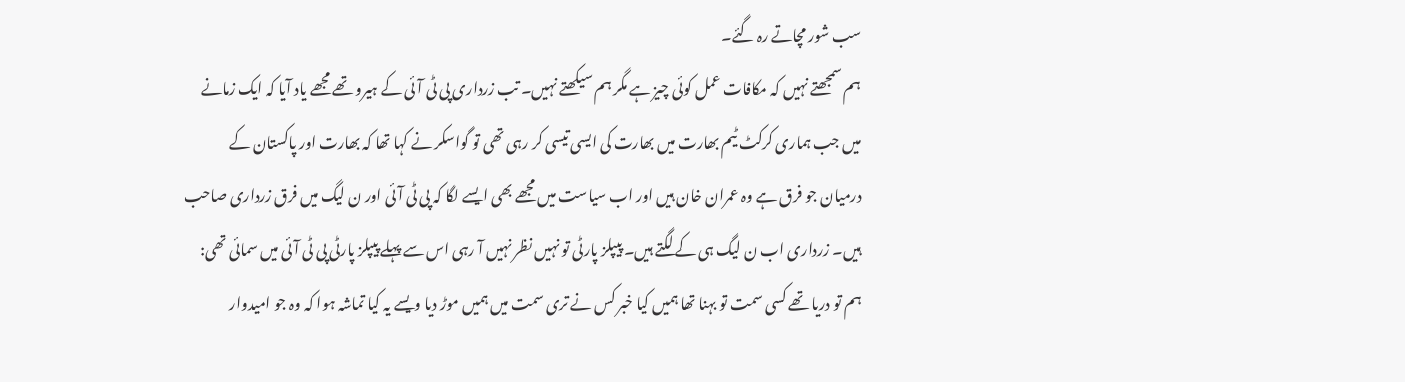سب شور مچاتے رہ گئے۔
ہم سمجھتے نہیں کہ مکافات عمل کوئی چیز ہے مگر ہم سیکھتے نہیں۔ تب زرداری پی ٹی آئی کے ہیرو تھے مجھے یاد آیا کہ ایک زمانے میں جب ہماری کرکٹ ٹیم بھارت میں بھارت کی ایسی تیسی کر رہی تھی تو گواسکر نے کہا تھا کہ بھارت اور پاکستان کے درمیان جو فرق ہے وہ عمران خان ہیں اور اب سیاست میں مجھے بھی ایسے لگا کہ پی ٹی آئی اور ن لیگ میں فرق زرداری صاحب ہیں۔ زرداری اب ن لیگ ہی کے لگتے ہیں۔ پیپلز پارٹی تو نہیں نظر نہیں آ رہی اس سے پہلے پیپلز پارٹی پی ٹی آئی میں سمائی تھی: ہم تو دریا تھے کسی سمت تو بہنا تھا ہمیں کیا خبر کس نے تری سمت میں ہمیں موڑ دیا ویسے یہ کیا تماشہ ہوا کہ وہ جو امیدوار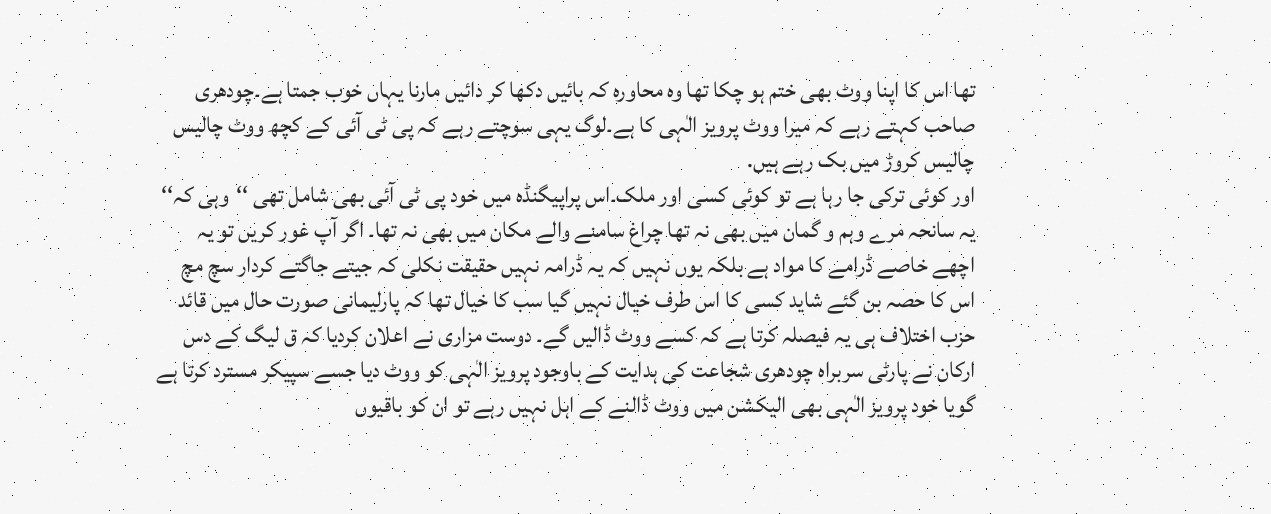تھا اس کا اپنا ووٹ بھی ختم ہو چکا تھا وہ محاورہ کہ بائیں دکھا کر دائیں مارنا یہاں خوب جمتا ہے۔چودھری صاحب کہتے رہے کہ میرا ووٹ پرویز الٰہی کا ہے۔لوگ یہی سوچتے رہے کہ پی ٹی آئی کے کچھ ووٹ چالیس چالیس کروڑ میں بک رہے ہیں.
اور کوئی ترکی جا رہا ہے تو کوئی کسی اور ملک۔اس پراپیگنڈہ میں خود پی ٹی آئی بھی شامل تھی ‘‘وہی کہ‘‘ یہ سانحہ مرے وہم و گمان میں بھی نہ تھا چراغ سامنے والے مکان میں بھی نہ تھا۔ اگر آپ غور کریں تو یہ اچھے خاصے ڈرامے کا مواد ہے بلکہ یوں نہیں کہ یہ ڈرامہ نہیں حقیقت نکلی کہ جیتے جاگتے کردار سچ مچ اس کا حصہ بن گئے شاید کسی کا اس طرف خیال نہیں گیا سب کا خیال تھا کہ پارلیمانی صورت حال میں قائد حزب اختلاف ہی یہ فیصلہ کرتا ہے کہ کسے ووٹ ڈالیں گے۔ دوست مزاری نے اعلان کردیا کہ ق لیگ کے دس ارکان نے پارٹی سربراہ چودھری شجاعت کی ہدایت کے باوجود پرویز الٰہی کو ووٹ دیا جسے سپیکر مسترد کرتا ہے گویا خود پرویز الٰہی بھی الیکشن میں ووٹ ڈالنے کے اہل نہیں رہے تو ان کو باقیوں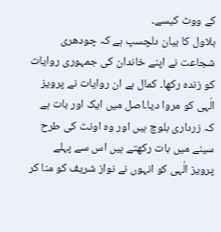کے ووٹ کیسے۔
بلاول کا بیان دلچسپ ہے کہ چودھری شجاعت نے اپنے خاندان کی جمہوری روایات کو زندہ رکھا۔ کمال ہے ان روایات نے پرویز الٰہی کو مروا دیا۔اصل میں ایک اور بات ہے کہ زرداری بلوچ ہیں اور وہ اونٹ کی طرح سینے میں بات رکھتے ہیں اس سے پہلے پرویز الٰہی کو انہوں نے نواز شریف کو منا کر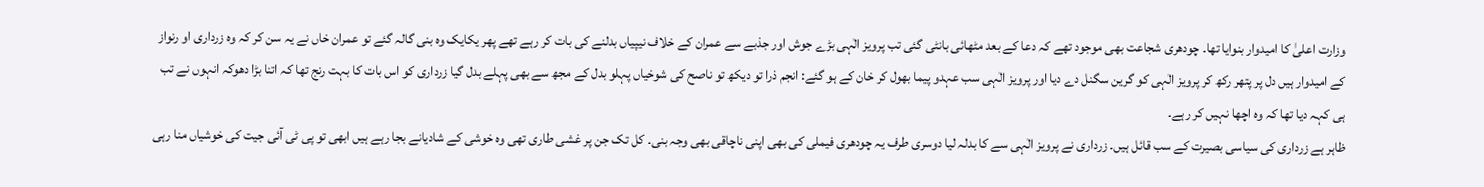وزارت اعلیٰ کا امیدوار بنوایا تھا۔ چودھری شجاعت بھی موجود تھے کہ دعا کے بعد مٹھائی بانٹی گئی تب پرویز الٰہی بڑے جوش اور جذبے سے عمران کے خلاف نیپیاں بدلنے کی بات کر رہے تھے پھر یکایک وہ بنی گالہ گئے تو عمران خاں نے یہ سن کر کہ وہ زرداری او رنواز کے امیدوار ہیں دل پر پتھر رکھ کر پرویز الٰہی کو گرین سگنل دے دیا اور پرویز الٰہی سب عہدو پیما بھول کر خان کے ہو گئے: انجم ذرا تو دیکھ تو ناصح کی شوخیاں پہلو بدل کے مجھ سے بھی پہلے بدل گیا زرداری کو اس بات کا بہت رنج تھا کہ اتنا بڑا دھوکہ انہوں نے تب ہی کہہ دیا تھا کہ وہ اچھا نہیں کر رہے۔
ظاہر ہے زرداری کی سیاسی بصیرت کے سب قائل ہیں۔ زرداری نے پرویز الٰہی سے کا بدلہ لیا دوسری طرف یہ چودھری فیملی کی بھی اپنی ناچاقی بھی وجہ بنی۔ کل تک جن پر غشی طاری تھی وہ خوشی کے شادیانے بجا رہے ہیں ابھی تو پی ٹی آئی جیت کی خوشیاں منا رہی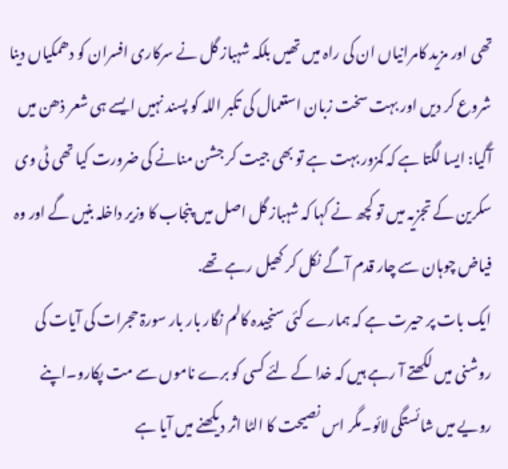تھی اور مزید کامرانیاں ان کی راہ میں تھیں بلکہ شہباز گل نے سرکاری افسران کو دھمکیاں دینا شروع کر دیں اور بہت سخت زبان استعمال کی تکبر اللہ کو پسند نہیں ایسے ہی شعر ذھن میں آگیا: ایسا لگتا ہے کہ کمزور بہت ہے تو بھی جیت کر جشن منانے کی ضرورت کیا تھی ٹی وی سکرین کے تجزیہ میں تو کچھ نے کہا کہ شہباز گل اصل میں پنجاب کا وزیر داخلہ بنیں گے اور وہ فیاض چوہان سے چار قدم آگے نکل کر کھیل رہے تھے.
ایک بات پر حیرت ہے کہ ہمارے کئی سنجیدہ کالم نگار بار بار سورۃ حجرات کی آیات کی روشنی میں لکھتے آ رہے ہیں کہ خدا کے لئے کسی کو برے ناموں سے مت پکارو۔اپنے رویے میں شائستگی لائو۔مگر اس نصیحت کا الٹا اثر دیکھنے میں آیا ہے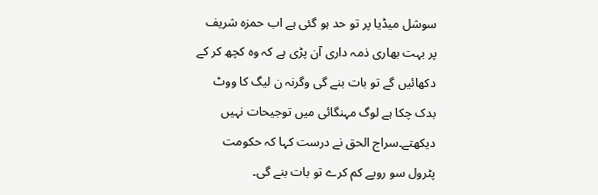سوشل میڈیا پر تو حد ہو گئی ہے اب حمزہ شریف پر بہت بھاری ذمہ داری آن پڑی ہے کہ وہ کچھ کر کے دکھائیں گے تو بات بنے گی وگرنہ ن لیگ کا ووٹ بدک چکا ہے لوگ مہنگائی میں توجیحات نہیں دیکھتے۔سراج الحق نے درست کہا کہ حکومت پٹرول سو روپے کم کرے تو بات بنے گی۔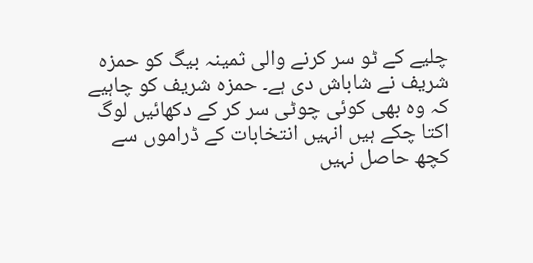چلیے کے ٹو سر کرنے والی ثمینہ بیگ کو حمزہ شریف نے شاباش دی ہے۔ حمزہ شریف کو چاہیے کہ وہ بھی کوئی چوٹی سر کر کے دکھائیں لوگ اکتا چکے ہیں انہیں انتخابات کے ڈراموں سے کچھ حاصل نہیں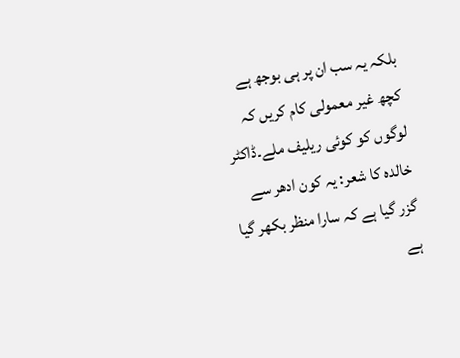بلکہ یہ سب ان پر ہی بوجھ ہے کچھ غیر معمولی کام کریں کہ لوگوں کو کوئی ریلیف ملے۔ڈاکٹر خالدہ کا شعر: یہ کون ادھر سے گزر گیا ہے کہ سارا منظر بکھر گیا ہے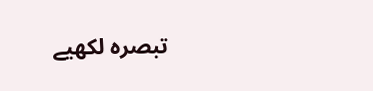تبصرہ لکھیے